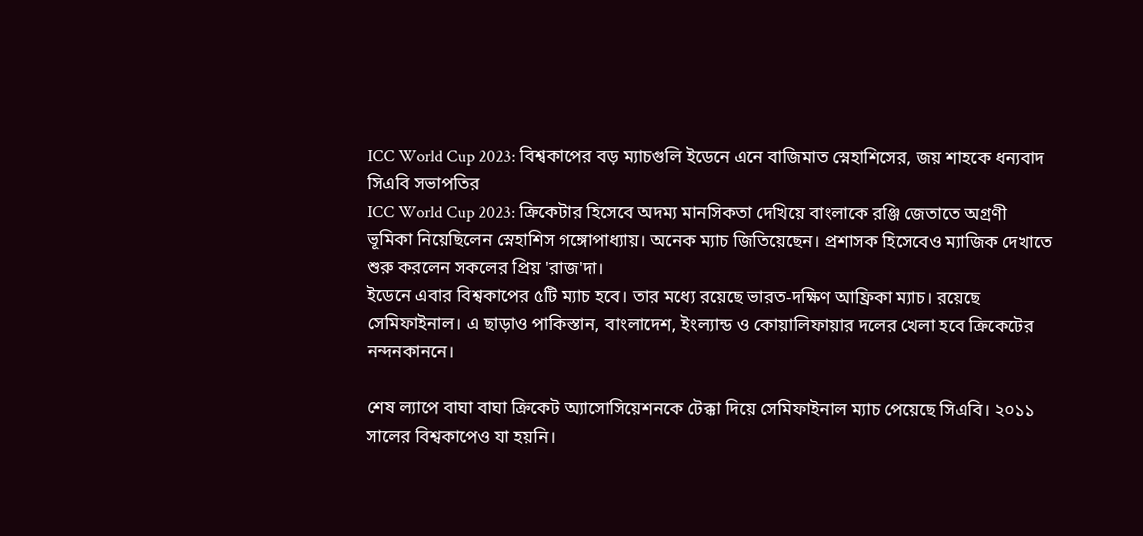ICC World Cup 2023: বিশ্বকাপের বড় ম্যাচগুলি ইডেনে এনে বাজিমাত স্নেহাশিসের, জয় শাহকে ধন্যবাদ সিএবি সভাপতির
ICC World Cup 2023: ক্রিকেটার হিসেবে অদম্য মানসিকতা দেখিয়ে বাংলাকে রঞ্জি জেতাতে অগ্রণী ভূমিকা নিয়েছিলেন স্নেহাশিস গঙ্গোপাধ্যায়। অনেক ম্যাচ জিতিয়েছেন। প্রশাসক হিসেবেও ম্যাজিক দেখাতে শুরু করলেন সকলের প্রিয় 'রাজ'দা।
ইডেনে এবার বিশ্বকাপের ৫টি ম্যাচ হবে। তার মধ্যে রয়েছে ভারত-দক্ষিণ আফ্রিকা ম্যাচ। রয়েছে সেমিফাইনাল। এ ছাড়াও পাকিস্তান, বাংলাদেশ, ইংল্যান্ড ও কোয়ালিফায়ার দলের খেলা হবে ক্রিকেটের নন্দনকাননে।

শেষ ল্যাপে বাঘা বাঘা ক্রিকেট অ্যাসোসিয়েশনকে টেক্কা দিয়ে সেমিফাইনাল ম্যাচ পেয়েছে সিএবি। ২০১১ সালের বিশ্বকাপেও যা হয়নি।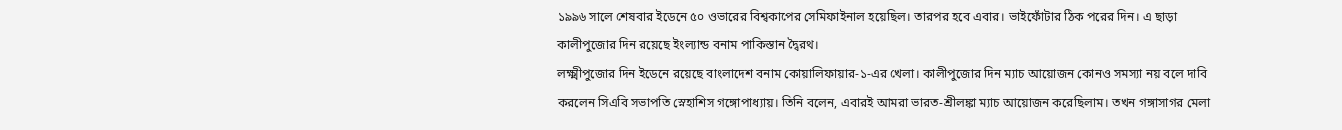১৯৯৬ সালে শেষবার ইডেনে ৫০ ওভারের বিশ্বকাপের সেমিফাইনাল হয়েছিল। তারপর হবে এবার। ভাইফোঁটার ঠিক পরের দিন। এ ছাড়া কালীপুজোর দিন রয়েছে ইংল্যান্ড বনাম পাকিস্তান দ্বৈরথ।
লক্ষ্মীপুজোর দিন ইডেনে রয়েছে বাংলাদেশ বনাম কোয়ালিফায়ার-১-এর খেলা। কালীপুজোর দিন ম্যাচ আয়োজন কোনও সমস্যা নয় বলে দাবি করলেন সিএবি সভাপতি স্নেহাশিস গঙ্গোপাধ্যায়। তিনি বলেন, এবারই আমরা ভারত-শ্রীলঙ্কা ম্যাচ আয়োজন করেছিলাম। তখন গঙ্গাসাগর মেলা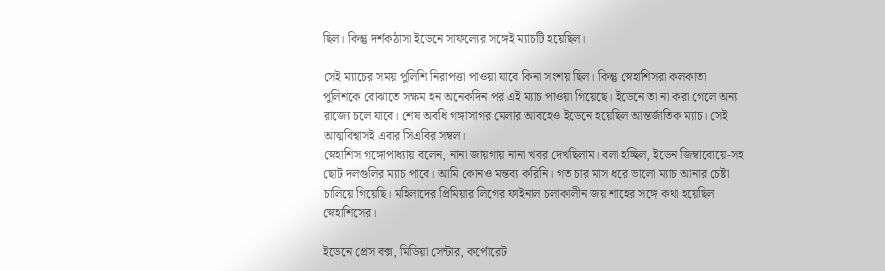ছিল। কিন্তু দর্শকঠাসা ইডেনে সাফল্যের সঙ্গেই ম্যাচটি হয়েছিল।

সেই ম্যাচের সময় পুলিশি নিরাপত্তা পাওয়া যাবে কিনা সংশয় ছিল। কিন্তু স্নেহাশিসরা কলকাতা পুলিশকে বোঝাতে সক্ষম হন অনেকদিন পর এই ম্যাচ পাওয়া গিয়েছে। ইডেনে তা না করা গেলে অন্য রাজ্যে চলে যাবে। শেষ অবধি গঙ্গাসাগর মেলার আবহেও ইডেনে হয়েছিল আন্তর্জাতিক ম্যাচ। সেই আত্মবিশ্বাসই এবার সিএবির সম্বল।
স্নেহাশিস গঙ্গোপাধ্যায় বলেন, নানা জায়গায় নানা খবর দেখছিলাম। বলা হচ্ছিল, ইডেন জিম্বাবোয়ে-সহ ছোট দলগুলির ম্যাচ পাবে। আমি কোনও মন্তব্য করিনি। গত চার মাস ধরে ভালো ম্যাচ আনার চেষ্টা চালিয়ে গিয়েছি। মহিলাদের প্রিমিয়ার লিগের ফাইনাল চলাকালীন জয় শাহের সঙ্গে কথা হয়েছিল স্নেহাশিসের।

ইডেনে প্রেস বক্স, মিডিয়া সেন্টার, কর্পোরেট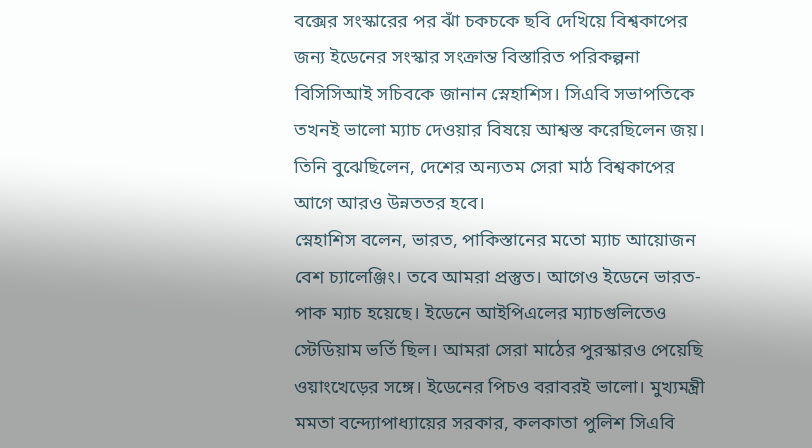বক্সের সংস্কারের পর ঝাঁ চকচকে ছবি দেখিয়ে বিশ্বকাপের জন্য ইডেনের সংস্কার সংক্রান্ত বিস্তারিত পরিকল্পনা বিসিসিআই সচিবকে জানান স্নেহাশিস। সিএবি সভাপতিকে তখনই ভালো ম্যাচ দেওয়ার বিষয়ে আশ্বস্ত করেছিলেন জয়। তিনি বুঝেছিলেন, দেশের অন্যতম সেরা মাঠ বিশ্বকাপের আগে আরও উন্নততর হবে।
স্নেহাশিস বলেন, ভারত, পাকিস্তানের মতো ম্যাচ আয়োজন বেশ চ্যালেঞ্জিং। তবে আমরা প্রস্তুত। আগেও ইডেনে ভারত-পাক ম্যাচ হয়েছে। ইডেনে আইপিএলের ম্যাচগুলিতেও স্টেডিয়াম ভর্তি ছিল। আমরা সেরা মাঠের পুরস্কারও পেয়েছি ওয়াংখেড়ের সঙ্গে। ইডেনের পিচও বরাবরই ভালো। মুখ্যমন্ত্রী মমতা বন্দ্যোপাধ্যায়ের সরকার, কলকাতা পুলিশ সিএবি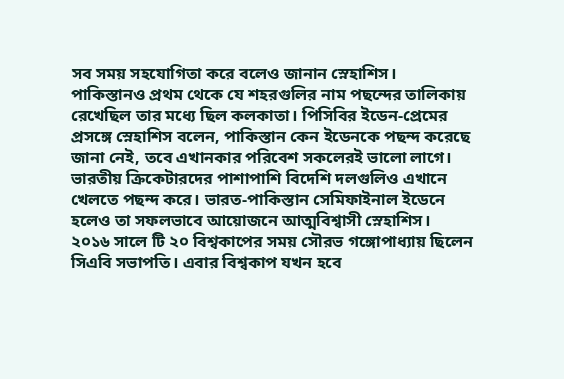সব সময় সহযোগিতা করে বলেও জানান স্নেহাশিস।
পাকিস্তানও প্রথম থেকে যে শহরগুলির নাম পছন্দের তালিকায় রেখেছিল তার মধ্যে ছিল কলকাতা। পিসিবির ইডেন-প্রেমের প্রসঙ্গে স্নেহাশিস বলেন, পাকিস্তান কেন ইডেনকে পছন্দ করেছে জানা নেই, তবে এখানকার পরিবেশ সকলেরই ভালো লাগে। ভারতীয় ক্রিকেটারদের পাশাপাশি বিদেশি দলগুলিও এখানে খেলতে পছন্দ করে। ভারত-পাকিস্তান সেমিফাইনাল ইডেনে হলেও তা সফলভাবে আয়োজনে আত্মবিশ্বাসী স্নেহাশিস।
২০১৬ সালে টি ২০ বিশ্বকাপের সময় সৌরভ গঙ্গোপাধ্যায় ছিলেন সিএবি সভাপতি। এবার বিশ্বকাপ যখন হবে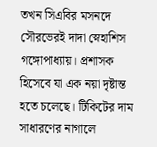তখন সিএবির মসনদে সৌরভেরই দাদা স্নেহাশিস গঙ্গোপাধ্যায়। প্রশাসক হিসেবে যা এক নয়া দৃষ্টান্ত হতে চলেছে। টিকিটের দাম সাধারণের নাগালে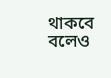থাকবে বলেও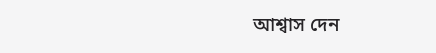আশ্বাস দেন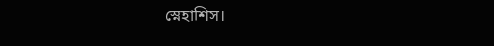স্নেহাশিস।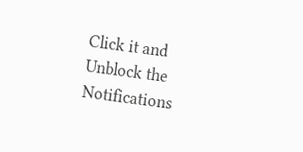Click it and Unblock the Notifications